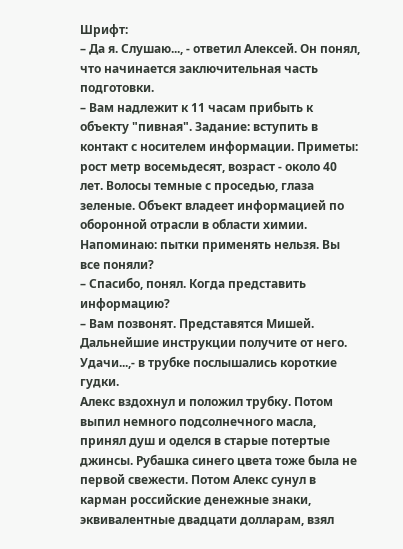Шрифт:
– Да я. Слушаю..., - ответил Алексей. Он понял, что начинается заключительная часть подготовки.
– Вам надлежит к 11 часам прибыть к объекту "пивная". Задание: вступить в контакт с носителем информации. Приметы: рост метр восемьдесят, возраст - около 40 лет. Волосы темные с проседью, глаза зеленые. Объект владеет информацией по оборонной отрасли в области химии. Напоминаю: пытки применять нельзя. Вы все поняли?
– Спасибо, понял. Когда представить информацию?
– Вам позвонят. Представятся Мишей. Дальнейшие инструкции получите от него. Удачи...,- в трубке послышались короткие гудки.
Алекс вздохнул и положил трубку. Потом выпил немного подсолнечного масла, принял душ и оделся в старые потертые джинсы. Рубашка синего цвета тоже была не первой свежести. Потом Алекс сунул в карман российские денежные знаки, эквивалентные двадцати долларам, взял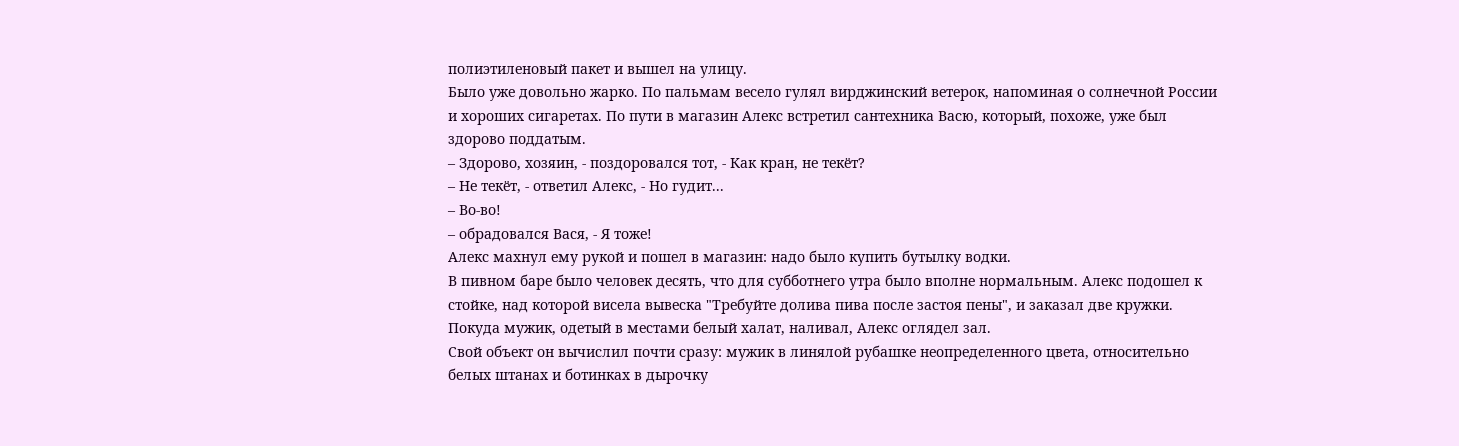полиэтиленовый пакет и вышел на улицу.
Было уже довольно жарко. По пальмам весело гулял вирджинский ветерок, напоминая о солнечной России и хороших сигаретах. По пути в магазин Алекс встретил сантехника Васю, который, похоже, уже был здорово поддатым.
– Здорово, хозяин, - поздоровался тот, - Как кран, не текёт?
– Не текёт, - ответил Алекс, - Но гудит...
– Во-во!
– обрадовался Вася, - Я тоже!
Алекс махнул ему рукой и пошел в магазин: надо было купить бутылку водки.
В пивном баре было человек десять, что для субботнего утра было вполне нормальным. Алекс подошел к стойке, над которой висела вывеска "Требуйте долива пива после застоя пены", и заказал две кружки. Покуда мужик, одетый в местами белый халат, наливал, Алекс оглядел зал.
Свой объект он вычислил почти сразу: мужик в линялой рубашке неопределенного цвета, относительно белых штанах и ботинках в дырочку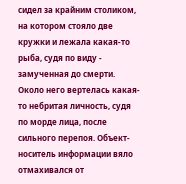сидел за крайним столиком, на котором стояло две кружки и лежала какая-то рыба, судя по виду - замученная до смерти. Около него вертелась какая-то небритая личность, судя по морде лица, после сильного перепоя. Объект-носитель информации вяло отмахивался от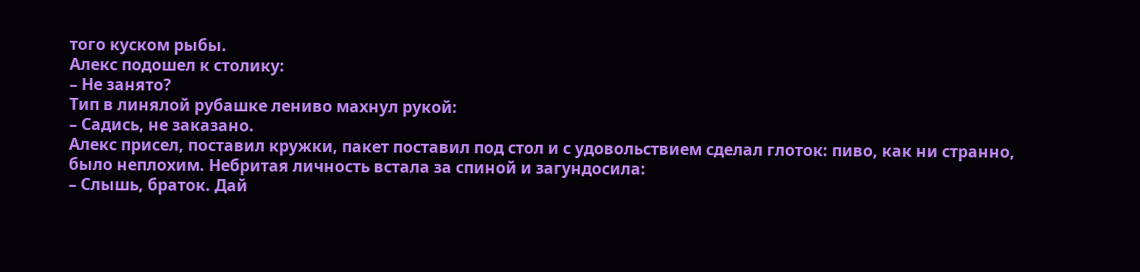того куском рыбы.
Алекс подошел к столику:
– Не занято?
Тип в линялой рубашке лениво махнул рукой:
– Садись, не заказано.
Алекс присел, поставил кружки, пакет поставил под стол и с удовольствием сделал глоток: пиво, как ни странно, было неплохим. Небритая личность встала за спиной и загундосила:
– Слышь, браток. Дай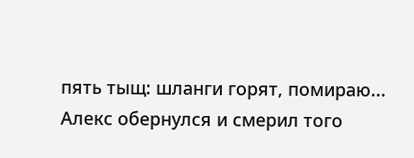пять тыщ: шланги горят, помираю...
Алекс обернулся и смерил того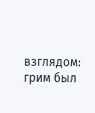взглядом: грим был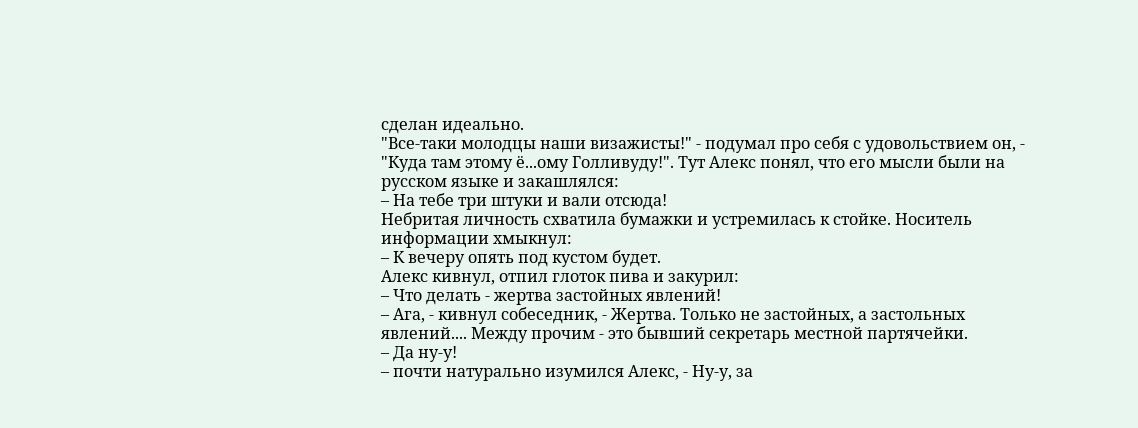сделан идеально.
"Все-таки молодцы наши визажисты!" - подумал про себя с удовольствием он, - "Куда там этому ё...ому Голливуду!". Тут Алекс понял, что его мысли были на русском языке и закашлялся:
– На тебе три штуки и вали отсюда!
Небритая личность схватила бумажки и устремилась к стойке. Носитель информации хмыкнул:
– К вечеру опять под кустом будет.
Алекс кивнул, отпил глоток пива и закурил:
– Что делать - жертва застойных явлений!
– Ага, - кивнул собеседник, - Жертва. Только не застойных, а застольных явлений.... Между прочим - это бывший секретарь местной партячейки.
– Да ну-у!
– почти натурально изумился Алекс, - Ну-у, за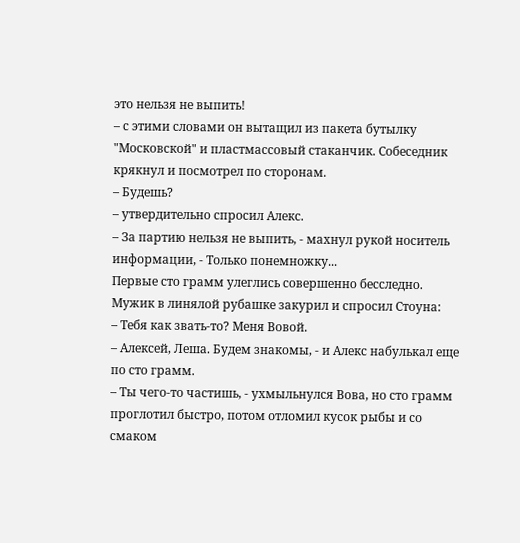это нельзя не выпить!
– с этими словами он вытащил из пакета бутылку "Московской" и пластмассовый стаканчик. Собеседник крякнул и посмотрел по сторонам.
– Будешь?
– утвердительно спросил Алекс.
– За партию нельзя не выпить, - махнул рукой носитель информации, - Только понемножку...
Первые сто грамм улеглись совершенно бесследно. Мужик в линялой рубашке закурил и спросил Стоуна:
– Тебя как звать-то? Меня Вовой.
– Алексей, Леша. Будем знакомы, - и Алекс набулькал еще по сто грамм.
– Ты чего-то частишь, - ухмыльнулся Вова, но сто грамм проглотил быстро, потом отломил кусок рыбы и со смаком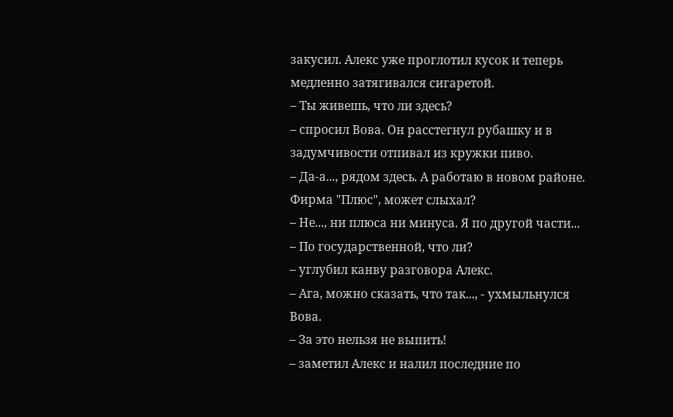закусил. Алекс уже проглотил кусок и теперь медленно затягивался сигаретой.
– Ты живешь, что ли здесь?
– спросил Вова. Он расстегнул рубашку и в задумчивости отпивал из кружки пиво.
– Да-а..., рядом здесь. А работаю в новом районе. Фирма "Плюс", может слыхал?
– Не..., ни плюса ни минуса. Я по другой части...
– По государственной, что ли?
– углубил канву разговора Алекс.
– Ага, можно сказать, что так..., - ухмыльнулся Вова.
– За это нельзя не выпить!
– заметил Алекс и налил последние по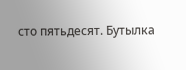сто пятьдесят. Бутылка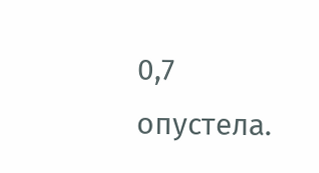0,7 опустела.